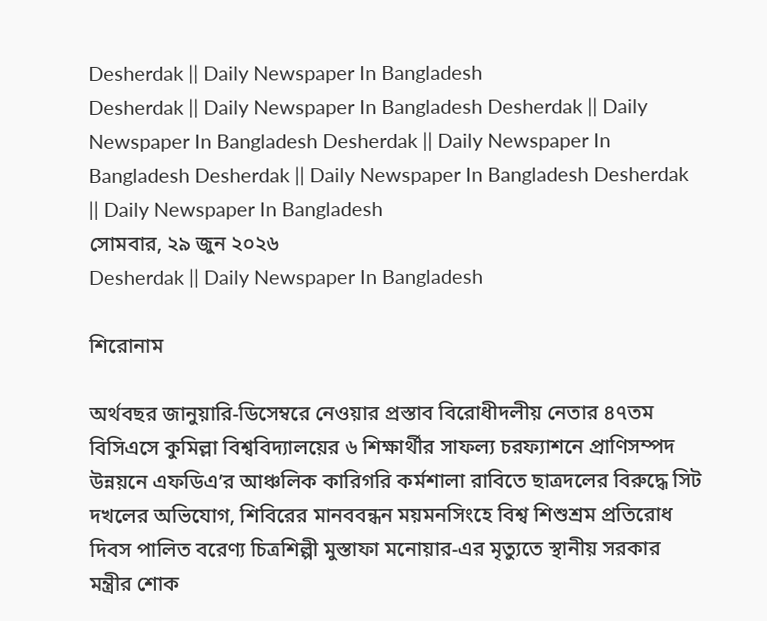Desherdak || Daily Newspaper In Bangladesh
Desherdak || Daily Newspaper In Bangladesh Desherdak || Daily Newspaper In Bangladesh Desherdak || Daily Newspaper In Bangladesh Desherdak || Daily Newspaper In Bangladesh Desherdak || Daily Newspaper In Bangladesh
সোমবার, ২৯ জুন ২০২৬
Desherdak || Daily Newspaper In Bangladesh

শিরোনাম

অর্থবছর জানুয়ারি-ডিসেম্বরে নেওয়ার প্রস্তাব বিরোধীদলীয় নেতার ৪৭তম বিসিএসে কুমিল্লা বিশ্ববিদ্যালয়ের ৬ শিক্ষার্থীর সাফল্য চরফ্যাশনে প্রাণিসম্পদ উন্নয়নে এফডিএ’র আঞ্চলিক কারিগরি কর্মশালা রাবিতে ছাত্রদলের বিরুদ্ধে সিট দখলের অভিযোগ, শিবিরের মানববন্ধন ময়মনসিংহে বিশ্ব শিশুশ্রম প্রতিরোধ দিবস পালিত বরেণ্য চিত্রশিল্পী মুস্তাফা মনোয়ার-এর মৃত্যুতে স্থানীয় সরকার মন্ত্রীর শোক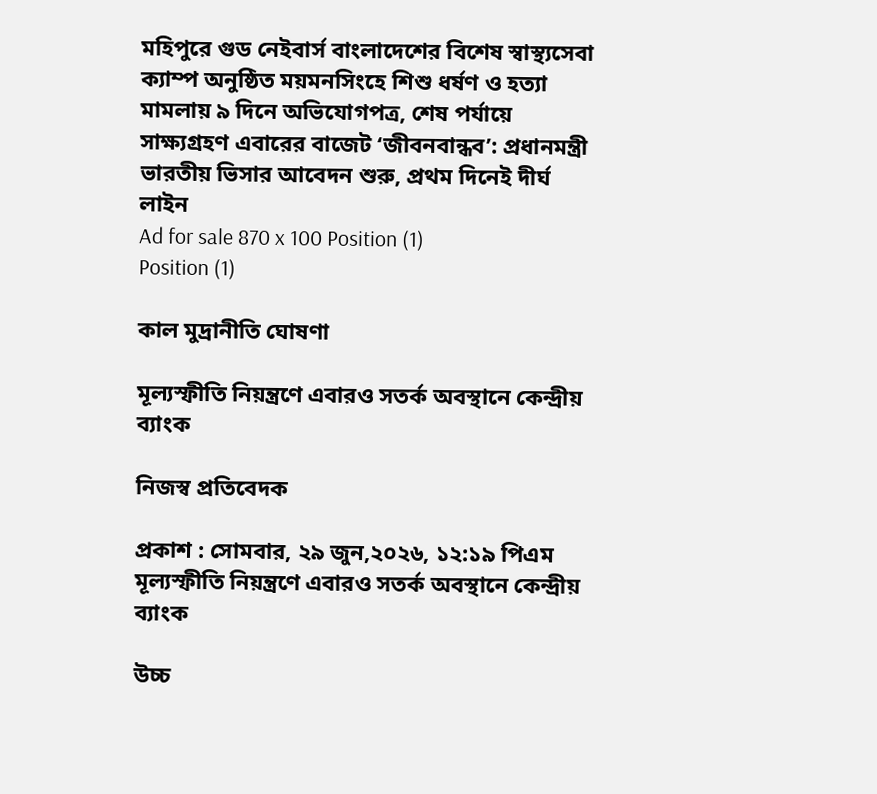মহিপুরে গুড নেইবার্স বাংলাদেশের বিশেষ স্বাস্থ্যসেবা ক্যাম্প অনুষ্ঠিত ময়মনসিংহে শিশু ধর্ষণ ও হত্যা মামলায় ৯ দিনে অভিযোগপত্র, শেষ পর্যায়ে সাক্ষ্যগ্রহণ এবারের বাজেট ‘জীবনবান্ধব’: প্রধানমন্ত্রী ভারতীয় ভিসার আবেদন শুরু, প্রথম দিনেই দীর্ঘ লাইন
Ad for sale 870 x 100 Position (1)
Position (1)

কাল মুদ্রানীতি ঘোষণা

মূল্যস্ফীতি নিয়ন্ত্রণে এবারও সতর্ক অবস্থানে কেন্দ্রীয় ব্যাংক

নিজস্ব প্রতিবেদক

প্রকাশ : সোমবার, ২৯ জুন,২০২৬, ১২:১৯ পিএম
মূল্যস্ফীতি নিয়ন্ত্রণে এবারও সতর্ক অবস্থানে কেন্দ্রীয় ব্যাংক

উচ্চ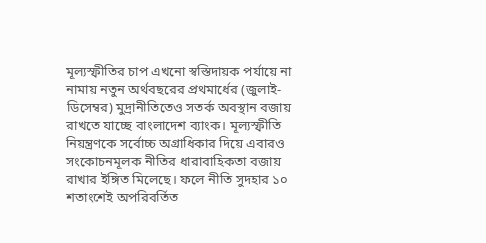মূল্যস্ফীতির চাপ এখনো স্বস্তিদায়ক পর্যায়ে না নামায় নতুন অর্থবছরের প্রথমার্ধের (জুলাই-ডিসেম্বর) মুদ্রানীতিতেও সতর্ক অবস্থান বজায় রাখতে যাচ্ছে বাংলাদেশ ব্যাংক। মূল্যস্ফীতি নিয়ন্ত্রণকে সর্বোচ্চ অগ্রাধিকার দিয়ে এবারও সংকোচনমূলক নীতির ধারাবাহিকতা বজায় রাখার ইঙ্গিত মিলেছে। ফলে নীতি সুদহার ১০ শতাংশেই অপরিবর্তিত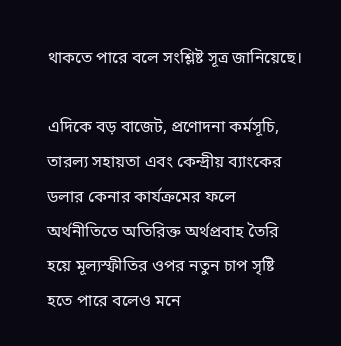থাকতে পারে বলে সংশ্লিষ্ট সূত্র জানিয়েছে।

এদিকে বড় বাজেট, প্রণোদনা কর্মসূচি, তারল্য সহায়তা এবং কেন্দ্রীয় ব্যাংকের ডলার কেনার কার্যক্রমের ফলে অর্থনীতিতে অতিরিক্ত অর্থপ্রবাহ তৈরি হয়ে মূল্যস্ফীতির ওপর নতুন চাপ সৃষ্টি হতে পারে বলেও মনে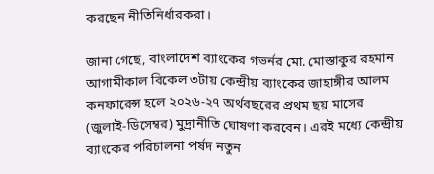করছেন নীতিনির্ধারকরা।

জানা গেছে, বাংলাদেশ ব্যাংকের গভর্নর মো. মোস্তাকুর রহমান আগামীকাল বিকেল ৩টায় কেন্দ্রীয় ব্যাংকের জাহাঙ্গীর আলম কনফারেন্স হলে ২০২৬-২৭ অর্থবছরের প্রথম ছয় মাসের (জুলাই-ডিসেম্বর) মুদ্রানীতি ঘোষণা করবেন। এরই মধ্যে কেন্দ্রীয় ব্যাংকের পরিচালনা পর্ষদ নতুন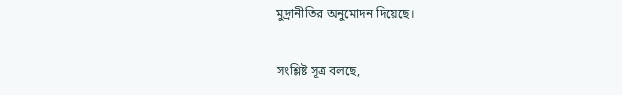মুদ্রানীতির অনুমোদন দিয়েছে।

সংশ্লিষ্ট সূত্র বলছে,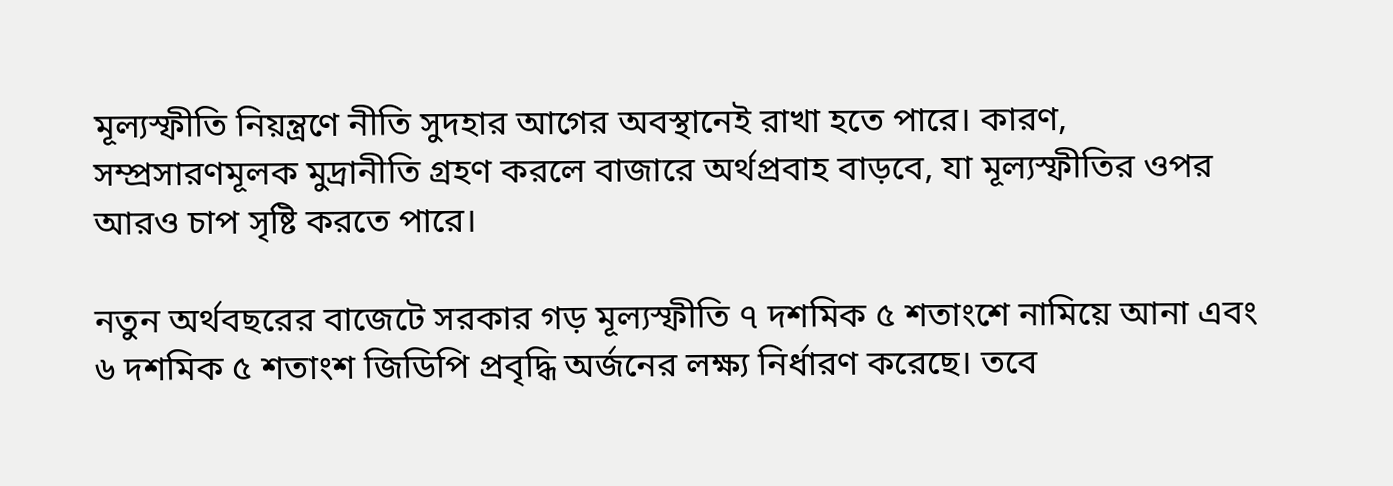মূল্যস্ফীতি নিয়ন্ত্রণে নীতি সুদহার আগের অবস্থানেই রাখা হতে পারে। কারণ, সম্প্রসারণমূলক মুদ্রানীতি গ্রহণ করলে বাজারে অর্থপ্রবাহ বাড়বে, যা মূল্যস্ফীতির ওপর আরও চাপ সৃষ্টি করতে পারে।

নতুন অর্থবছরের বাজেটে সরকার গড় মূল্যস্ফীতি ৭ দশমিক ৫ শতাংশে নামিয়ে আনা এবং ৬ দশমিক ৫ শতাংশ জিডিপি প্রবৃদ্ধি অর্জনের লক্ষ্য নির্ধারণ করেছে। তবে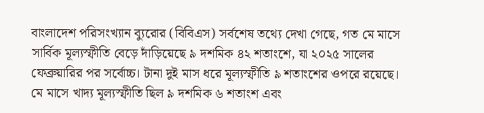বাংলাদেশ পরিসংখ্যান ব্যুরোর (বিবিএস) সর্বশেষ তথ্যে দেখা গেছে, গত মে মাসে সার্বিক মূল্যস্ফীতি বেড়ে দাঁড়িয়েছে ৯ দশমিক ৪২ শতাংশে, যা ২০২৫ সালের ফেব্রুয়ারির পর সর্বোচ্চ। টানা দুই মাস ধরে মূল্যস্ফীতি ৯ শতাংশের ওপরে রয়েছে। মে মাসে খাদ্য মূল্যস্ফীতি ছিল ৯ দশমিক ৬ শতাংশ এবং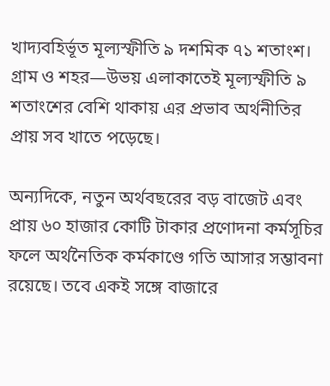খাদ্যবহির্ভূত মূল্যস্ফীতি ৯ দশমিক ৭১ শতাংশ। গ্রাম ও শহর—উভয় এলাকাতেই মূল্যস্ফীতি ৯ শতাংশের বেশি থাকায় এর প্রভাব অর্থনীতির প্রায় সব খাতে পড়েছে।

অন্যদিকে, নতুন অর্থবছরের বড় বাজেট এবং প্রায় ৬০ হাজার কোটি টাকার প্রণোদনা কর্মসূচির ফলে অর্থনৈতিক কর্মকাণ্ডে গতি আসার সম্ভাবনা রয়েছে। তবে একই সঙ্গে বাজারে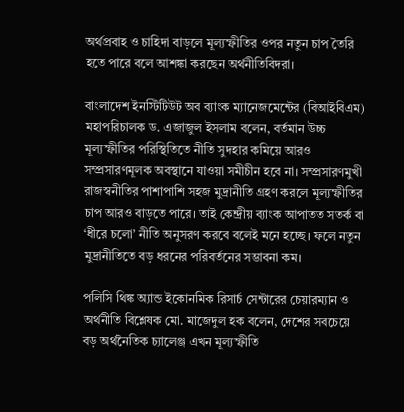অর্থপ্রবাহ ও চাহিদা বাড়লে মূল্যস্ফীতির ওপর নতুন চাপ তৈরি হতে পারে বলে আশঙ্কা করছেন অর্থনীতিবিদরা।

বাংলাদেশ ইনস্টিটিউট অব ব্যাংক ম্যানেজমেন্টের (বিআইবিএম) মহাপরিচালক ড. এজাজুল ইসলাম বলেন, বর্তমান উচ্চ মূল্যস্ফীতির পরিস্থিতিতে নীতি সুদহার কমিয়ে আরও সম্প্রসারণমূলক অবস্থানে যাওয়া সমীচীন হবে না। সম্প্রসারণমুখী রাজস্বনীতির পাশাপাশি সহজ মুদ্রানীতি গ্রহণ করলে মূল্যস্ফীতির চাপ আরও বাড়তে পারে। তাই কেন্দ্রীয় ব্যাংক আপাতত সতর্ক বা ‘ধীরে চলো’ নীতি অনুসরণ করবে বলেই মনে হচ্ছে। ফলে নতুন মুদ্রানীতিতে বড় ধরনের পরিবর্তনের সম্ভাবনা কম।

পলিসি থিঙ্ক অ্যান্ড ইকোনমিক রিসার্চ সেন্টারের চেয়ারম্যান ও অর্থনীতি বিশ্লেষক মো. মাজেদুল হক বলেন, দেশের সবচেয়ে বড় অর্থনৈতিক চ্যালেঞ্জ এখন মূল্যস্ফীতি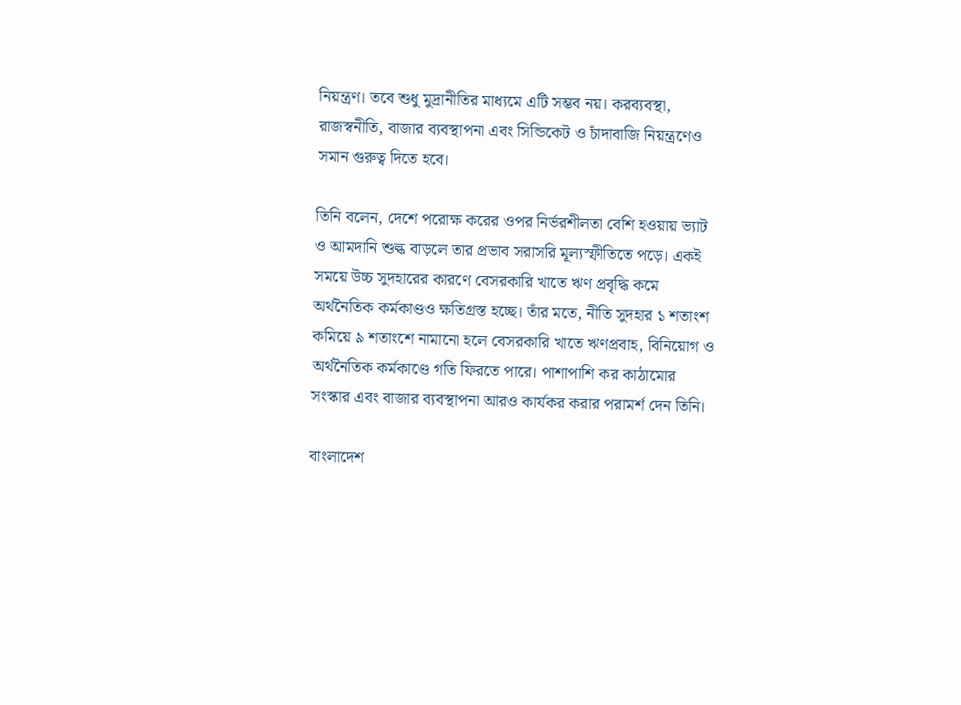নিয়ন্ত্রণ। তবে শুধু মুদ্রানীতির মাধ্যমে এটি সম্ভব নয়। করব্যবস্থা, রাজস্বনীতি, বাজার ব্যবস্থাপনা এবং সিন্ডিকেট ও চাঁদাবাজি নিয়ন্ত্রণেও সমান গুরুত্ব দিতে হবে।

তিনি বলেন, দেশে পরোক্ষ করের ওপর নির্ভরশীলতা বেশি হওয়ায় ভ্যাট ও আমদানি শুল্ক বাড়লে তার প্রভাব সরাসরি মূল্যস্ফীতিতে পড়ে। একই সময়ে উচ্চ সুদহারের কারণে বেসরকারি খাতে ঋণ প্রবৃদ্ধি কমে অর্থনৈতিক কর্মকাণ্ডও ক্ষতিগ্রস্ত হচ্ছে। তাঁর মতে, নীতি সুদহার ১ শতাংশ কমিয়ে ৯ শতাংশে নামানো হলে বেসরকারি খাতে ঋণপ্রবাহ, বিনিয়োগ ও অর্থনৈতিক কর্মকাণ্ডে গতি ফিরতে পারে। পাশাপাশি কর কাঠামোর সংস্কার এবং বাজার ব্যবস্থাপনা আরও কার্যকর করার পরামর্শ দেন তিনি।

বাংলাদেশ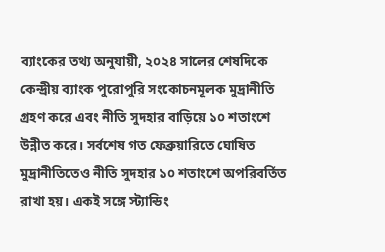ব্যাংকের তথ্য অনুযায়ী, ২০২৪ সালের শেষদিকে কেন্দ্রীয় ব্যাংক পুরোপুরি সংকোচনমূলক মুদ্রানীতি গ্রহণ করে এবং নীতি সুদহার বাড়িয়ে ১০ শতাংশে উন্নীত করে। সর্বশেষ গত ফেব্রুয়ারিতে ঘোষিত মুদ্রানীতিতেও নীতি সুদহার ১০ শতাংশে অপরিবর্তিত রাখা হয়। একই সঙ্গে স্ট্যান্ডিং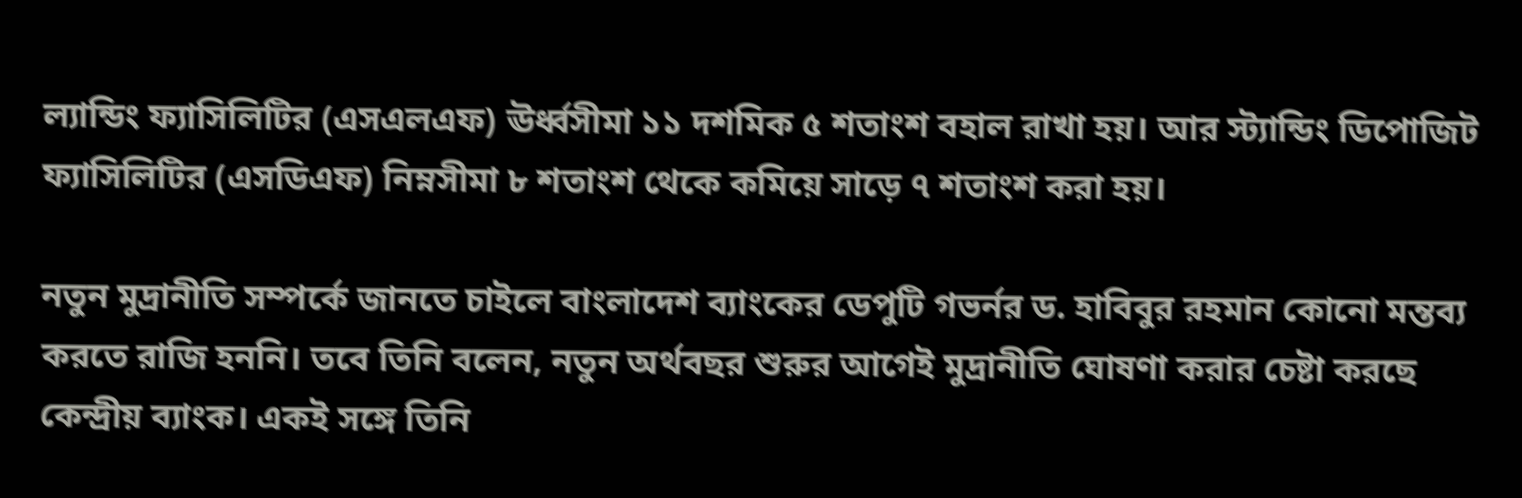ল্যান্ডিং ফ্যাসিলিটির (এসএলএফ) ঊর্ধ্বসীমা ১১ দশমিক ৫ শতাংশ বহাল রাখা হয়। আর স্ট্যান্ডিং ডিপোজিট ফ্যাসিলিটির (এসডিএফ) নিম্নসীমা ৮ শতাংশ থেকে কমিয়ে সাড়ে ৭ শতাংশ করা হয়।

নতুন মুদ্রানীতি সম্পর্কে জানতে চাইলে বাংলাদেশ ব্যাংকের ডেপুটি গভর্নর ড. হাবিবুর রহমান কোনো মন্তব্য করতে রাজি হননি। তবে তিনি বলেন, নতুন অর্থবছর শুরুর আগেই মুদ্রানীতি ঘোষণা করার চেষ্টা করছে কেন্দ্রীয় ব্যাংক। একই সঙ্গে তিনি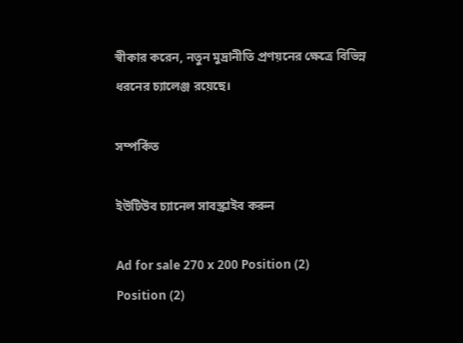স্বীকার করেন, নতুন মুদ্রানীতি প্রণয়নের ক্ষেত্রে বিভিন্ন ধরনের চ্যালেঞ্জ রয়েছে।

সম্পর্কিত

ইউটিউব চ্যানেল সাবস্ক্রাইব করুন

Ad for sale 270 x 200 Position (2)
Position (2)